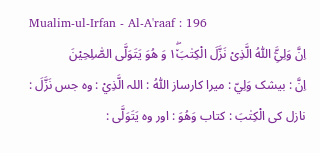Mualim-ul-Irfan - Al-A'raaf : 196
اِنَّ وَلِیَِّۧ اللّٰهُ الَّذِیْ نَزَّلَ الْكِتٰبَ١ۖ٘ وَ هُوَ یَتَوَلَّى الصّٰلِحِیْنَ
اِنَّ : بیشک وَلِيّ : میرا کارساز اللّٰهُ : اللہ الَّذِيْ : وہ جس نَزَّلَ : نازل کی الْكِتٰبَ : کتاب وَهُوَ : اور وہ يَتَوَلَّى :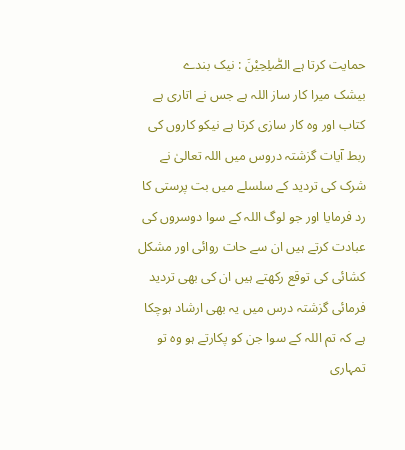حمایت کرتا ہے الصّٰلِحِيْنَ : نیک بندے
بیشک میرا کار ساز اللہ ہے جس نے اتاری ہے کتاب اور وہ کار سازی کرتا ہے نیکو کاروں کی
ربط آیات گزشتہ دروس میں اللہ تعالیٰ نے شرک کی تردید کے سلسلے میں بت پرستی کا رد فرمایا اور جو لوگ اللہ کے سوا دوسروں کی عبادت کرتے ہیں ان سے حات روائی اور مشکل کشائی کی توقع رکھتے ہیں ان کی بھی تردید فرمائی گزشتہ درس میں یہ بھی ارشاد ہوچکا ہے کہ تم اللہ کے سوا جن کو پکارتے ہو وہ تو تمہاری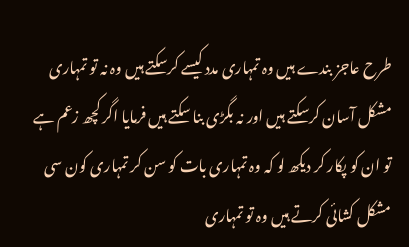طرح عاجز بندے ہیں وہ تمہاری مدد کیسے کرسکتے ہیں وہ نہ تو تمہاری مشکل آسان کرسکتے ہیں اور نہ بگڑی بنا سکتے ہیں فرمایا اگر کچھ زعم ہے تو ان کو پکار کر دیکھ لو کہ وہ تمہاری بات کو سن کر تمہاری کون سی مشکل کشائی کرتے ہیں وہ تو تمہاری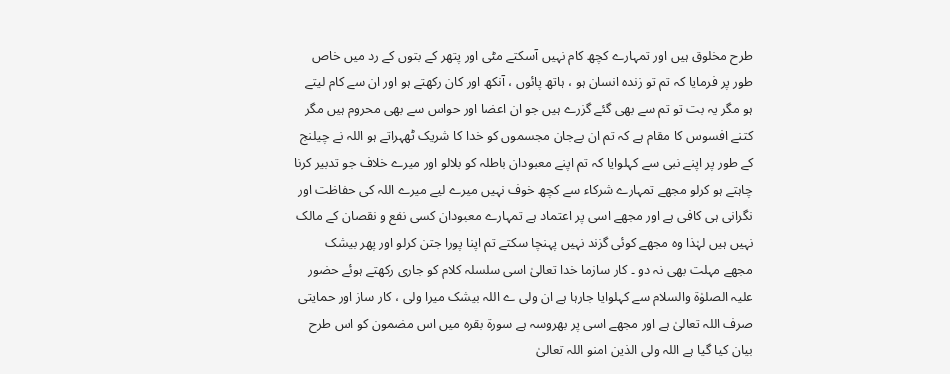طرح مخلوق ہیں اور تمہارے کچھ کام نہیں آسکتے مٹی اور پتھر کے بتوں کے رد میں خاص طور پر فرمایا کہ تم تو زندہ انسان ہو ، ہاتھ پائوں ، آنکھ اور کان رکھتے ہو اور ان سے کام لیتے ہو مگر یہ بت تو تم سے بھی گئے گزرے ہیں جو ان اعضا اور حواس سے بھی محروم ہیں مگر کتنے افسوس کا مقام ہے کہ تم ان بےجان مجسموں کو خدا کا شریک ٹھہراتے ہو اللہ نے چیلنج کے طور پر اپنے نبی سے کہلوایا کہ تم اپنے معبودان باطلہ کو بلالو اور میرے خلاف جو تدبیر کرنا چاہتے ہو کرلو مجھے تمہارے شرکاء سے کچھ خوف نہیں میرے لیے میرے اللہ کی حفاظت اور نگرانی ہی کافی ہے اور مجھے اسی پر اعتماد ہے تمہارے معبودان کسی نفع و نقصان کے مالک نہیں ہیں لہٰذا وہ مجھے کوئی گزند نہیں پہنچا سکتے تم اپنا پورا جتن کرلو اور پھر بیشک مجھے مہلت بھی نہ دو ۔ کار سازما خدا تعالیٰ اسی سلسلہ کلام کو جاری رکھتے ہوئے حضور علیہ الصلوٰۃ والسلام سے کہلوایا جارہا ہے ان ولی ے اللہ بیشک میرا ولی ، کار ساز اور حمایتی صرف اللہ تعالیٰ ہے اور مجھے اسی پر بھروسہ ہے سورة بقرہ میں اس مضمون کو اس طرح بیان کیا گیا ہے اللہ ولی الذین امنو اللہ تعالیٰ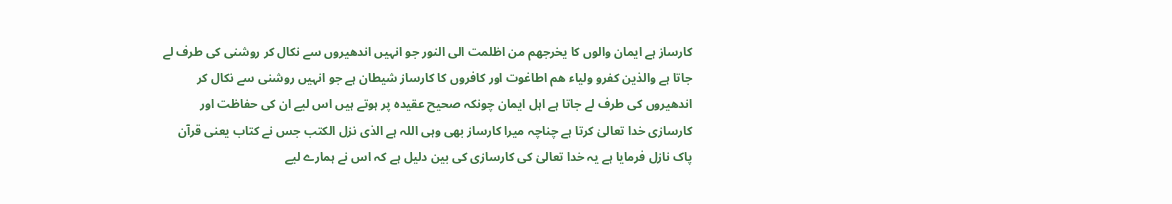کارساز ہے ایمان والوں کا یخرجھم من اظلمت الی النور جو انہیں اندھیروں سے نکال کر روشنی کی طرف لے جاتا ہے والذین کفرو ولیاء ھم اطاغوت اور کافروں کا کارساز شیطان ہے جو انہیں روشنی سے نکال کر اندھیروں کی طرف لے جاتا ہے اہل ایمان چونکہ صحیح عقیدہ پر ہوتے ہیں اس لیے ان کی حفاظت اور کارسازی خدا تعالیٰ کرتا ہے چناچہ میرا کارساز بھی وہی اللہ ہے الذی نزل الکتب جس نے کتاب یعنی قرآن پاک نازل فرمایا ہے یہ خدا تعالیٰ کی کارسازی کی بین دلیل ہے کہ اس نے ہمارے لیے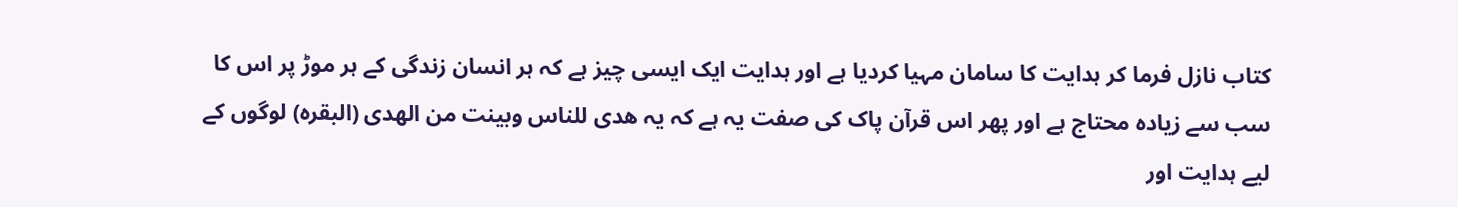کتاب نازل فرما کر ہدایت کا سامان مہیا کردیا ہے اور ہدایت ایک ایسی چیز ہے کہ ہر انسان زندگی کے ہر موڑ پر اس کا سب سے زیادہ محتاج ہے اور پھر اس قرآن پاک کی صفت یہ ہے کہ یہ ھدی للناس وبینت من الھدی (البقرہ) لوگوں کے لیے ہدایت اور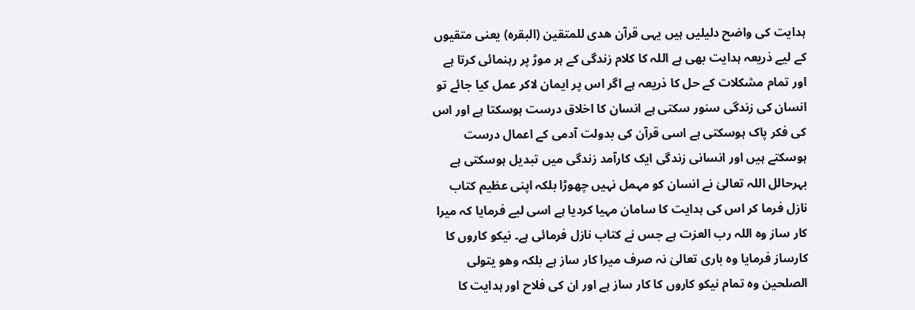ہدایت کی واضح دلیلیں ہیں یہی قرآن ھدی للمتقین (البقرہ) یعنی متقیوں کے لیے ذریعہ ہدایت بھی ہے اللہ کا کلام زندگی کے ہر موڑ پر رہنمائی کرتا ہے اور تمام مشکلات کے حل کا ذریعہ ہے اگر اس پر ایمان لاکر عمل کیا جائے تو انسان کی زندگی سنور سکتی ہے انسان کا اخلاق درست ہوسکتا ہے اور اس کی فکر پاک ہوسکتی ہے اسی قرآن کی بدولت آدمی کے اعمال درست ہوسکتے ہیں اور انسانی زندگی ایک کارآمد زندگی میں تبدیل ہوسکتی ہے بہرحالل اللہ تعالیٰ نے انسان کو مہمل نہیں چھوڑا بلکہ اپنی عظیم کتاب نازل فرما کر اس کی ہدایت کا سامان مہیا کردیا ہے اسی لیے فرمایا کہ میرا کار ساز وہ اللہ رب العزت ہے جس نے کتاب نازل فرمائی ہے۔ نیکو کاروں کا کارساز فرمایا وہ باری تعالیٰ نہ صرف میرا کار ساز ہے بلکہ وھو یتولی الصلحین وہ تمام نیکو کاروں کا کار ساز ہے اور ان کی فلاح اور ہدایت کا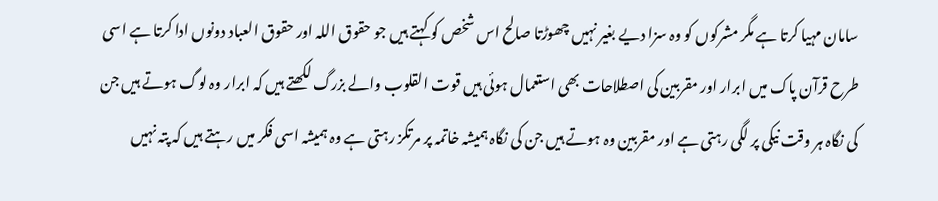سامان مہیا کرتا ہے مگر مشرکوں کو وہ سزا دیے بغیر نہیں چھوڑتا صالح اس شخص کو کہتے ہیں جو حقوق اللہ اور حقوق العباد دونوں ادا کرتا ہے اسی طرح قرآن پاک میں ابرار اور مقربین کی اصطلاحات بھی استعمال ہوئی ہیں قوت القلوب والے بزرگ لکھتے ہیں کہ ابرار وہ لوگ ہوتے ہیں جن کی نگاہ ہر وقت نیکی پر لگی رہتی ہے اور مقربین وہ ہوتے ہیں جن کی نگاہ ہمیشہ خاتمہ پر مرتکز رہتی ہے وہ ہمیشہ اسی فکر میں رہتے ہیں کہ پتہ نہیں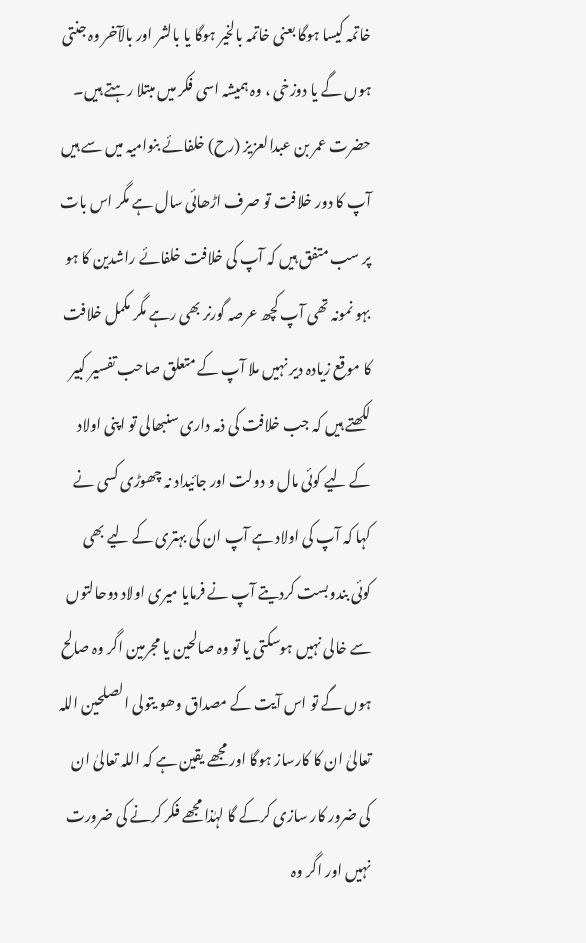خاتمہ کیسا ہوگا بعنی خاتمہ بالخیر ہوگا یا بالشر اور بالآخر وہ جنتی ہوں گے یا دوزخی ، وہ ہمیشہ اسی فکر میں مبتلا رہتے ہیں۔ حضرت عمر بن عبدالعزیز (رح) خلفائے بنوامیہ میں سے ہیں آپ کا دور خلافت تو صرف اڑھائی سال ہے مگر اس بات پر سب متفق ہیں کہ آپ کی خلافت خلفائے راشدین کا ہو بہو نمونہ تھی آپ کچھ عرصہ گورنر بھی رہے مگر مکمل خلافت کا موقع زیادہ دیر نہیں ملا آپ کے متعلق صاحب تفسیر کبیر لکھتے ہیں کہ جب خلافت کی ذمہ داری سنبھالی تو اپنی اولاد کے لیے کوئی مال و دولت اور جائیداد نہ چھوڑی کسی نے کہا کہ آپ کی اولاد ہے آپ ان کی بہتری کے لیے بھی کوئی بندوبست کردیتے آپ نے فرمایا میری اولاد دوحالتوں سے خالی نہیں ہوسکتی یا تو وہ صالحین یا مجرمین اگر وہ صالح ہوں گے تو اس آیت کے مصداق وھو یتولی الصلحین اللہ تعالیٰ ان کا کارساز ہوگا اور مجھے یقین ہے کہ اللہ تعالیٰ ان کی ضرور کار سازی کرکے گا لہٰذا مجھے فکر کرنے کی ضرورت نہیں اور اگر وہ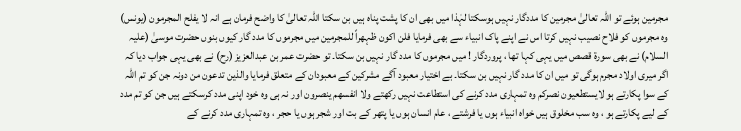مجرمین ہوئے تو اللہ تعالیٰ مجرمین کا مددگار نہیں ہوسکتا لہٰذا میں بھی ان کا پشت پناہ ہیں بن سکتا اللہ تعالیٰ کا واضح فرمان ہے انہ لا یفلح المجرمون (یونس) وہ مجرموں کو فلاح نصیب نہیں کرتا اس نے اپنے پاک انبیاء سے بھی فرمایا فلن اکون ظہھراً للمجرمین میں مجرموں کا مدد گار کیوں بنوں حضرت موسیٰ (علیہ السلام) نے بھی سورة قصص میں یہی کہا تھا ، پروردگار ! میں مجرموں کا مدد گار نہیں بن سکتا۔ تو حضرت عمر بن عبدالعزیز (رح) نے بھی یہی جواب دیا کہ اگر میری اولاد مجرم ہوگی تو میں ان کا مدد گار نہیں بن سکتا۔ بے اختیار معبود آگے مشرکین کے معبودان کے متعلق فرمایا والذین تدعون من دونہ جن کو تم اللہ کے سوا پکارتے ہو لایستطعیون نصرکم وہ تمہاری مدد کرنے کی استطاعت نہیں رکھتے ولا انفسھم ینصرون اور نہ ہی وہ خود اپنی مدد کرسکتے ہیں جن کو تم مدد کے لیے پکارتے ہو ، وہ سب مخلوق ہیں خواہ انبیاء ہوں یا فرشتے ، عام انسان ہوں یا پتھر کے بت اور شجر ہوں یا حجر ، وہ تمہاری مدد کرنے کے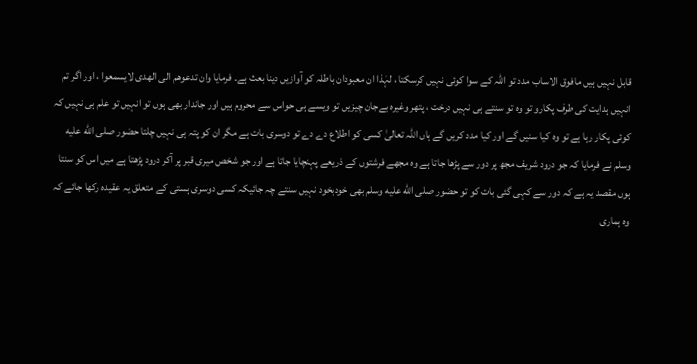قابل نہیں ہیں مافوق الاساب مدد تو اللہ کے سوا کوئی نہیں کرسکتا ، لہٰذا ان معبودان باطلہ کو آوازیں دینا بعث ہے۔ فرمایا وان تدعوھم الی الھدی لایسمعوا ، اور اگر تم انہیں ہدایت کی طرف پکارو تو وہ تو سنتے ہی نہیں درخت ، پتھر وغیرہ بےجان چیزیں تو ویسے ہی حواس سے محروم ہیں اور جاندار بھی ہوں تو انہیں تو علم ہی نہیں کہ کوئی پکار رہا ہے تو وہ کیا سنیں گے اور کیا مدد کریں گے ہاں اللہ تعالیٰ کسی کو اطلاع دے دے تو دوسری بات ہے مگر ان کو پتہ ہی نہیں چلتا حضور صلى الله عليه وسلم نے فرمایا کہ جو درود شریف مجھ پر دور سے پڑھا جاتا ہے وہ مجھے فرشتوں کے ذریعے پہنچایا جاتا ہے اور جو شخص میری قبر پر آکر درود پڑھتا ہے میں اس کو سنتا ہوں مقصد یہ ہے کہ دور سے کہی گئی بات کو تو حضور صلى الله عليه وسلم بھی خودبخود نہیں سنتے چہ جائیکہ کسی دوسری ہستی کے متعلق یہ عقیدہ رکھا جائے کہ وہ ہماری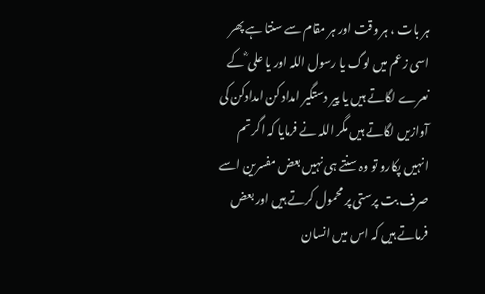ہر بات ، ہر وقت اور ہر مقام سے سنتا ہے پھر اسی زعم میں لوگ یا رسول اللہ اور یا علی ؓ کے نعرے لگاتے ہیں یا پیر دستگیر امداد کن امدادکن کی آوازیں لگاتے ہیں مگر اللہ نے فرمایا کہ اگر تم انہیں پکارو تو وہ سنتے ہی نہیں بعض مفسرین اسے صرف بت پرستی پر محمول کرتے ہیں اور بعض فرماتے ہیں کہ اس میں انسان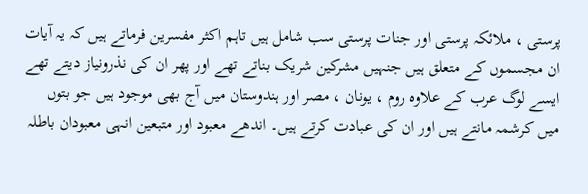پرستی ، ملائکہ پرستی اور جنات پرستی سب شامل ہیں تاہم اکثر مفسرین فرماتے ہیں کہ یہ آیات ان مجسموں کے متعلق ہیں جنہیں مشرکین شریک بناتے تھے اور پھر ان کی نذرونیاز دیتے تھے ایسے لوگ عرب کے علاوہ روم ، یونان ، مصر اور ہندوستان میں آج بھی موجود ہیں جو بتوں میں کرشمہ مانتے ہیں اور ان کی عبادت کرتے ہیں۔ اندھے معبود اور متبعین انہی معبودان باطلہ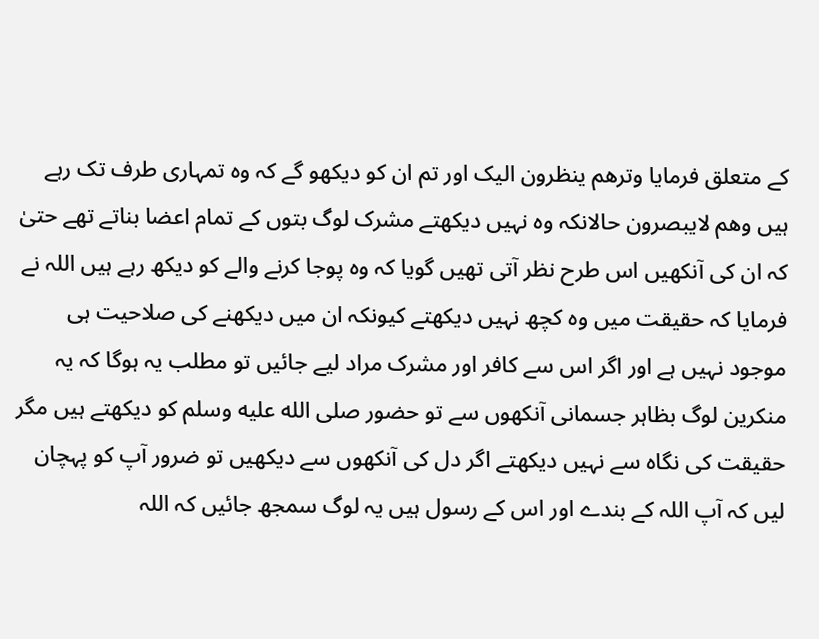کے متعلق فرمایا وترھم ینظرون الیک اور تم ان کو دیکھو گے کہ وہ تمہاری طرف تک رہے ہیں وھم لایبصرون حالانکہ وہ نہیں دیکھتے مشرک لوگ بتوں کے تمام اعضا بناتے تھے حتیٰ کہ ان کی آنکھیں اس طرح نظر آتی تھیں گویا کہ وہ پوجا کرنے والے کو دیکھ رہے ہیں اللہ نے فرمایا کہ حقیقت میں وہ کچھ نہیں دیکھتے کیونکہ ان میں دیکھنے کی صلاحیت ہی موجود نہیں ہے اور اگر اس سے کافر اور مشرک مراد لیے جائیں تو مطلب یہ ہوگا کہ یہ منکرین لوگ بظاہر جسمانی آنکھوں سے تو حضور صلى الله عليه وسلم کو دیکھتے ہیں مگر حقیقت کی نگاہ سے نہیں دیکھتے اگر دل کی آنکھوں سے دیکھیں تو ضرور آپ کو پہچان لیں کہ آپ اللہ کے بندے اور اس کے رسول ہیں یہ لوگ سمجھ جائیں کہ اللہ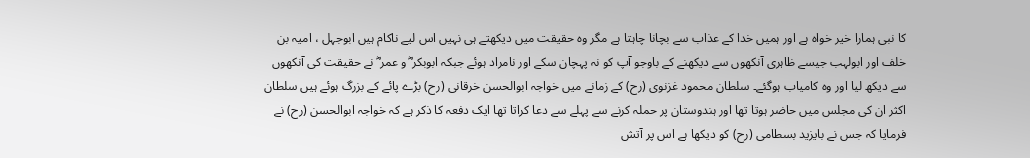کا نبی ہمارا خیر خواہ ہے اور ہمیں خدا کے عذاب سے بچانا چاہتا ہے مگر وہ حقیقت میں دیکھتے ہی نہیں اس لیے ناکام ہیں ابوجہل ، امیہ بن خلف اور ابولہب جیسے ظاہری آنکھوں سے دیکھنے کے باوجو آپ کو نہ پہچان سکے اور نامراد ہوئے جبکہ ابوبکر ؓ و عمر ؓ نے حقیقت کی آنکھوں سے دیکھ لیا اور وہ کامیاب ہوگئے۔ سلطان محمود غزنوی (رح) کے زمانے میں خواجہ ابوالحسن خرقانی (رح) بڑے پائے کے بزرگ ہوئے ہیں سلطان اکثر ان کی مجلس میں حاضر ہوتا تھا اور ہندوستان پر حملہ کرنے سے پہلے سے دعا کراتا تھا ایک دفعہ کا ذکر ہے کہ خواجہ ابوالحسن (رح) نے فرمایا کہ جس نے بایزید بسطامی (رح) کو دیکھا ہے اس پر آتش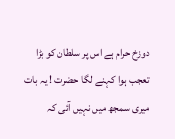دوزخ حرام ہے اس پر سلطان کو بڑا تعجب ہوا کہنے لگا حضرت ! یہ بات میری سمجھ میں نہیں آئی کہ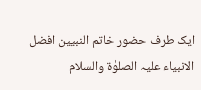ایک طرف حضور خاتم النبیین افضل الانبیاء علیہ الصلوٰۃ والسلام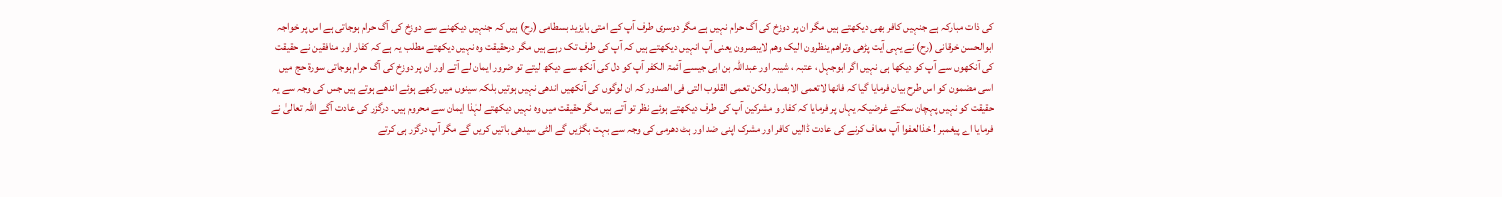کی ذات مبارکہ ہے جنہیں کافر بھی دیکھتے ہیں مگر ان پر دوزخ کی آگ حرام نہیں ہے مگر دوسری طرف آپ کے امتی بایزید بسطامی (رح) ہیں کہ جنہیں دیکھنے سے دوزخ کی آگ حرام ہوجاتی ہے اس پر خواجہ ابوالحسن خرقانی (رح) نے یہی آیت پڑھی وتراھم ینظرون الیک وھم لایبصرون یعنی آپ انہیں دیکھتے ہیں کہ آپ کی طرف تک رہے ہیں مگر درحقیقت وہ نہیں دیکھتے مطلب یہ ہے کہ کفار اور منافقین نے حقیقت کی آنکھوں سے آپ کو دیکھا ہی نہیں اگر ابوجہل ، عتبہ ، شیبہ اور عبداللہ بن ابی جیسے آئمۃ الکفر آپ کو دل کی آنکھ سے دیکھ لیتے تو ضرور ایمان لے آتے اور ان پر دوزخ کی آگ حرام ہوجاتی سورة حج میں اسی مضمون کو اس طرح بیان فرمایا گیا کہ فانھا لاتعمی الابصار ولکن تعمی القلوب التی فی الصدور کہ ان لوگوں کی آنکھیں اندھی نہیں ہوتیں بلکہ سینوں میں رکھے ہوئے اندھے ہوتے ہیں جس کی وجہ سے یہ حقیقت کو نہیں پہچان سکتے غرضیکہ یہاں پر فرمایا کہ کفار و مشرکین آپ کی طرف دیکھتے ہوئے نظر تو آتے ہیں مگر حقیقت میں وہ نہیں دیکھتے لہٰذا ایمان سے محروم ہیں۔ درگزر کی عادت آگے اللہ تعالیٰ نے فرمایا اے پیغمبر ! خذالعفوا آپ معاف کرنے کی عادت ڈالیں کافر اور مشرک اپنی ضد اور ہٹ دھرمی کی وجہ سے بہت بگڑیں گے الٹی سیدھی باتیں کریں گے مگر آپ درگزر ہی کرتے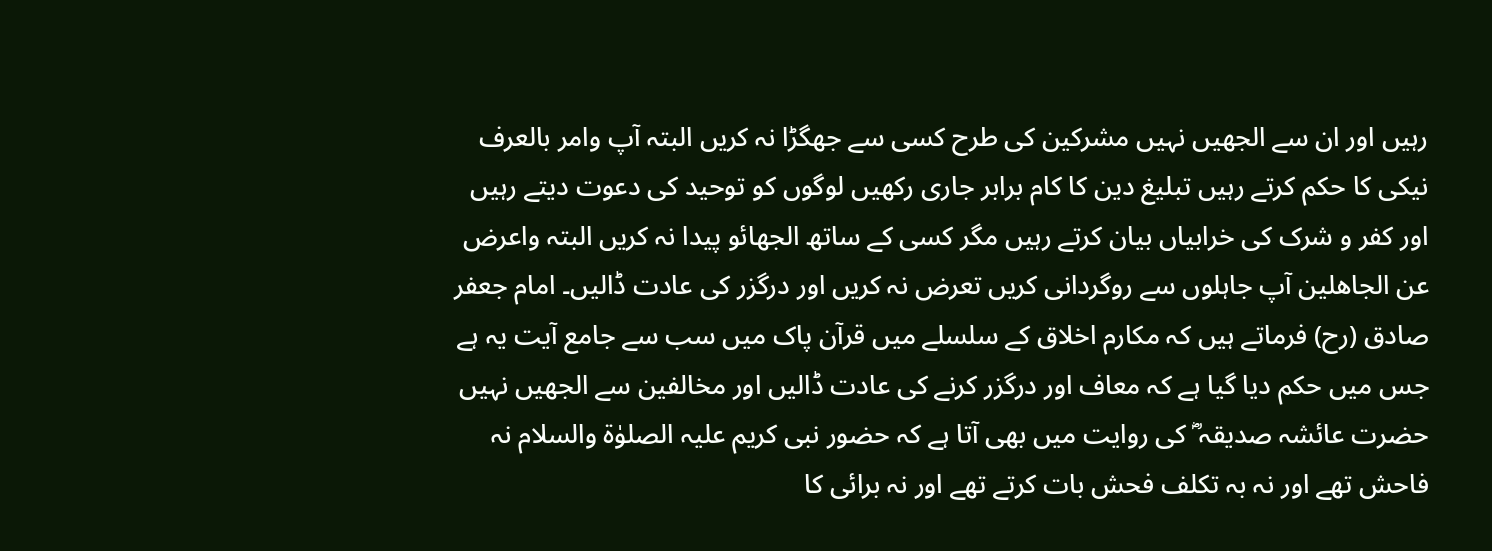رہیں اور ان سے الجھیں نہیں مشرکین کی طرح کسی سے جھگڑا نہ کریں البتہ آپ وامر بالعرف نیکی کا حکم کرتے رہیں تبلیغ دین کا کام برابر جاری رکھیں لوگوں کو توحید کی دعوت دیتے رہیں اور کفر و شرک کی خرابیاں بیان کرتے رہیں مگر کسی کے ساتھ الجھائو پیدا نہ کریں البتہ واعرض عن الجاھلین آپ جاہلوں سے روگردانی کریں تعرض نہ کریں اور درگزر کی عادت ڈالیں۔ امام جعفر صادق (رح) فرماتے ہیں کہ مکارم اخلاق کے سلسلے میں قرآن پاک میں سب سے جامع آیت یہ ہے جس میں حکم دیا گیا ہے کہ معاف اور درگزر کرنے کی عادت ڈالیں اور مخالفین سے الجھیں نہیں حضرت عائشہ صدیقہ ؓ کی روایت میں بھی آتا ہے کہ حضور نبی کریم علیہ الصلوٰۃ والسلام نہ فاحش تھے اور نہ بہ تکلف فحش بات کرتے تھے اور نہ برائی کا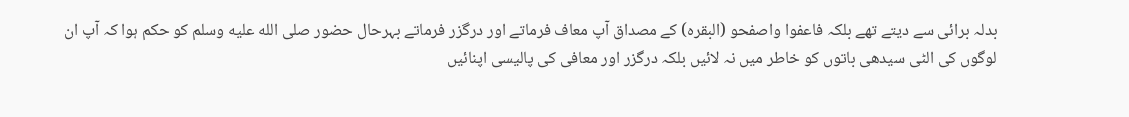بدلہ برائی سے دیتے تھے بلکہ فاعفوا واصفحو (البقرہ) کے مصداق آپ معاف فرماتے اور درگزر فرماتے بہرحال حضور صلى الله عليه وسلم کو حکم ہوا کہ آپ ان لوگوں کی الٹی سیدھی باتوں کو خاطر میں نہ لائیں بلکہ درگزر اور معافی کی پالیسی اپنائیں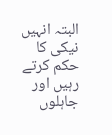البتہ انہیں نیکی کا حکم کرتے رہیں اور جاہلوں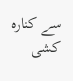سے کنارہ کشی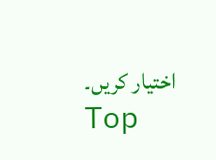اختیار کریں۔
Top